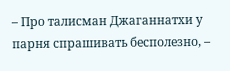– Про талисман Джаганнатхи у парня спрашивать бесполезно, –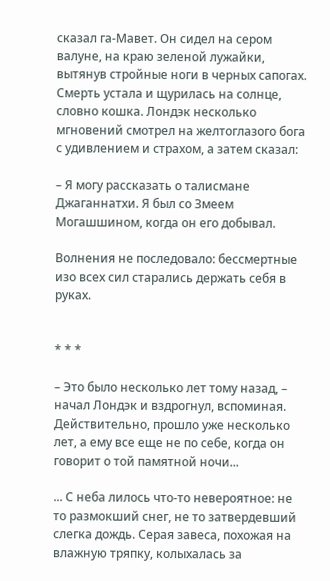сказал га-Мавет. Он сидел на сером валуне, на краю зеленой лужайки, вытянув стройные ноги в черных сапогах. Смерть устала и щурилась на солнце, словно кошка. Лондэк несколько мгновений смотрел на желтоглазого бога с удивлением и страхом, а затем сказал:

– Я могу рассказать о талисмане Джаганнатхи. Я был со Змеем Могашшином, когда он его добывал.

Волнения не последовало: бессмертные изо всех сил старались держать себя в руках.


* * *

– Это было несколько лет тому назад, – начал Лондэк и вздрогнул, вспоминая. Действительно, прошло уже несколько лет, а ему все еще не по себе, когда он говорит о той памятной ночи...

... С неба лилось что-то невероятное: не то размокший снег, не то затвердевший слегка дождь. Серая завеса, похожая на влажную тряпку, колыхалась за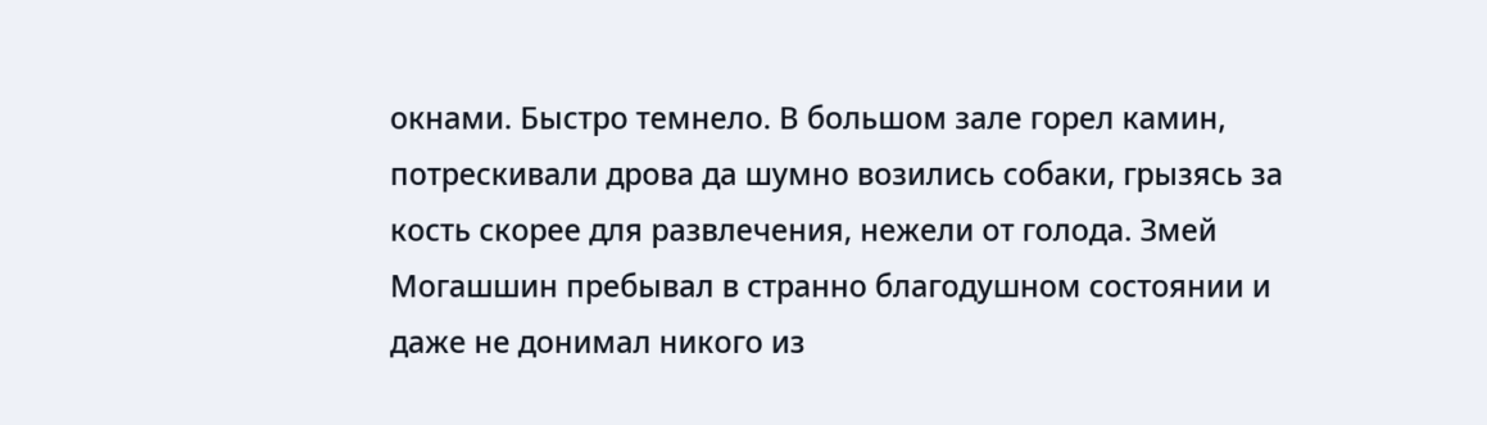окнами. Быстро темнело. В большом зале горел камин, потрескивали дрова да шумно возились собаки, грызясь за кость скорее для развлечения, нежели от голода. Змей Могашшин пребывал в странно благодушном состоянии и даже не донимал никого из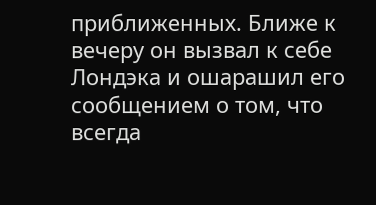приближенных. Ближе к вечеру он вызвал к себе Лондэка и ошарашил его сообщением о том, что всегда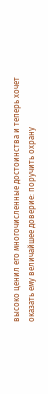высоко ценил его многочисленные достоинства и теперь хочет оказать ему величайшее доверие: поручить охрану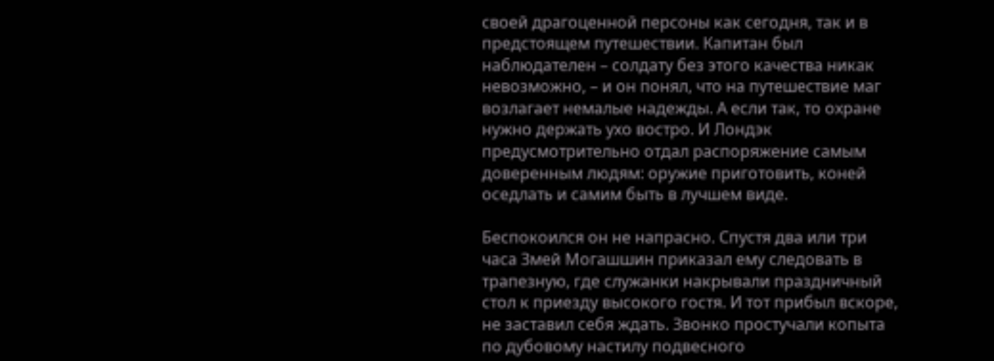своей драгоценной персоны как сегодня, так и в предстоящем путешествии. Капитан был наблюдателен – солдату без этого качества никак невозможно, – и он понял, что на путешествие маг возлагает немалые надежды. А если так, то охране нужно держать ухо востро. И Лондэк предусмотрительно отдал распоряжение самым доверенным людям: оружие приготовить, коней оседлать и самим быть в лучшем виде.

Беспокоился он не напрасно. Спустя два или три часа Змей Могашшин приказал ему следовать в трапезную, где служанки накрывали праздничный стол к приезду высокого гостя. И тот прибыл вскоре, не заставил себя ждать. Звонко простучали копыта по дубовому настилу подвесного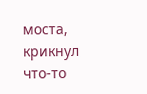моста, крикнул что-то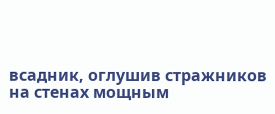всадник, оглушив стражников на стенах мощным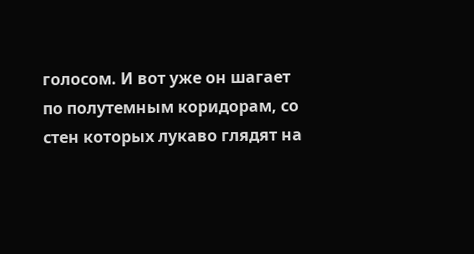голосом. И вот уже он шагает по полутемным коридорам, со стен которых лукаво глядят на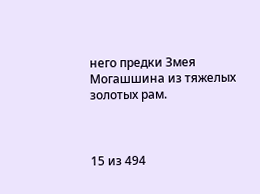него предки Змея Могашшина из тяжелых золотых рам.



15 из 494